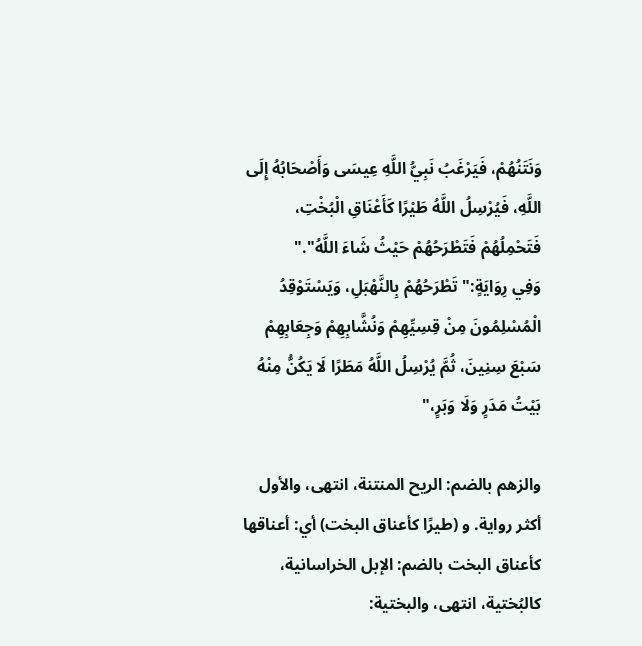وَنَتَنُهُمْ، فَيَرْغَبُ نَبِيُّ اللَّهِ عِيسَى وَأَصْحَابُهُ إِلَى اللَّهِ، فَيُرْسِلُ اللَّهُ طَيْرًا كَأَعْنَاقِ الْبُخْتِ، فَتَحْمِلُهُمْ فَتَطْرَحُهُمْ حَيْثُ شَاءَ اللَّهُ"."
وَفِي رِوَايَةٍ:"تَطْرَحُهُمْ بِالنَّهْبَلِ، وَيَسْتَوْقِدُ الْمُسْلِمُونَ مِنْ قِسِيِّهِمْ وَنُشَّابِهِمْ وَجِعَابِهِمْ سَبْعَ سِنِينَ، ثُمَّ يُرْسِلُ اللَّهُ مَطَرًا لَا يَكُنُّ مِنْهُ بَيْتُ مَدَرٍ وَلَا وَبَرٍ،"

والزهم بالضم: الريح المنتنة، انتهى، والأول أكثر رواية. و (طيرًا كأعناق البخت) أي: أعناقها كأعناق البخت بالضم: الإبل الخراسانية، كالبُختية، انتهى، والبختية: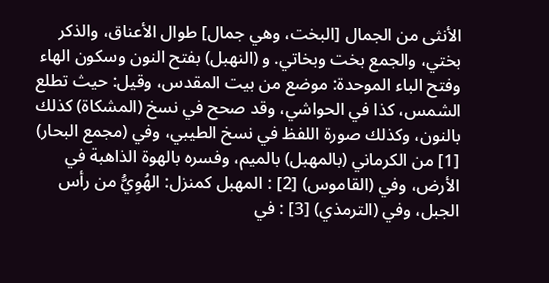الأنثى من الجمال [البخت، وهي جمال] طوال الأعناق، والذكر بختي، والجمع بخت وبخاتي. و (النهبل) بفتح النون وسكون الهاء وفتح الباء الموحدة: موضع من بيت المقدس، وقيل: حيث تطلع الشمس، كذا في الحواشي، وقد صحح في نسخ (المشكاة) كذلك بالنون، وكذلك صورة اللفظ في نسخ الطيبي، وفي (مجمع البحار) [1] من الكرماني (بالمهبل) بالميم، وفسره بالهوة الذاهبة في الأرض، وفي (القاموس) [2] : المهبل كمنزل: الهُوِيُّ من رأس الجبل، وفي (الترمذي) [3] : في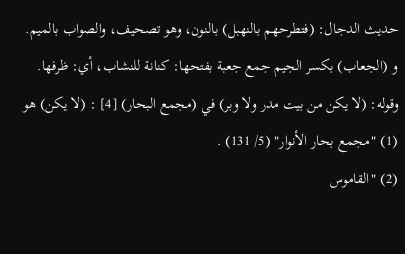حديث الدجال: (فتطرحهم بالنهبل) بالنون، وهو تصحيف، والصواب بالميم.
و (الجعاب) بكسر الجيم جمع جعبة بفتحها: كنانة للنشاب، أي: ظرفها.
وقوله: (لا يكن من بيت مدر ولا وبر) في (مجمع البحار) [4] : (لا يكن) هو
(1) "مجمع بحار الأنوار" (5/ 131) .
(2) "القاموس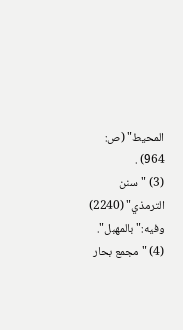المحيط" (ص: 964) .
(3) "سنن الترمذي" (2240) وفيه:"بالمهبل".
(4) "مجمع بحار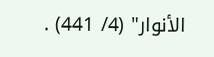الأنوار" (4/ 441) .